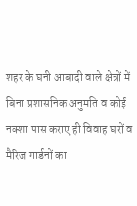शहर के घनी आबादी वाले क्षेत्रों में बिना प्रशासनिक अनुमति व कोई नक्शा पास कराए ही विवाह घरों व मैरिज गार्डनों का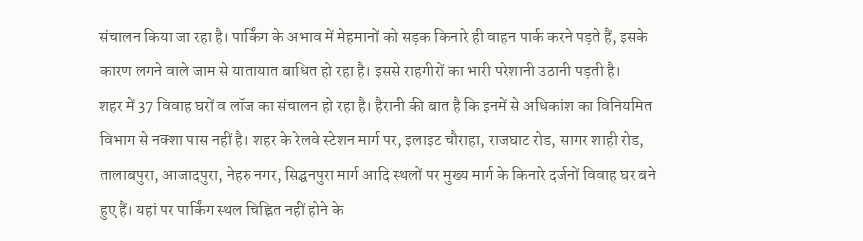संचालन किया जा रहा है। पार्किंग के अभाव में मेहमानों को सड़क किनारे ही वाहन पार्क करने पड़ते हैं, इसके कारण लगने वाले जाम से यातायात बाधित हो रहा है। इससे राहगीरों का भारी परेशानी उठानी पड़ती है।
शहर में 37 विवाह घरों व लॉज का संचालन हो रहा है। हैरानी की बात है कि इनमें से अधिकांश का विनियमित विभाग से नक्शा पास नहीं है। शहर के रेलवे स्टेशन मार्ग पर, इलाइट चौराहा, राजघाट रोड, सागर शाही रोड, तालाबपुरा, आजादपुरा, नेहरु नगर, सिद्घनपुरा मार्ग आदि स्थलों पर मुख्य मार्ग के किनारे दर्जनों विवाह घर बने हुए हैं। यहां पर पार्किंग स्थल चिह्नित नहीं होने के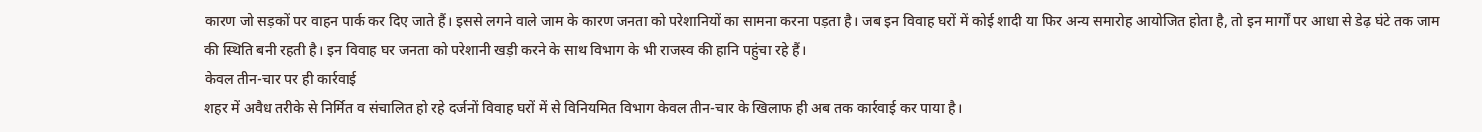कारण जो सड़कों पर वाहन पार्क कर दिए जाते हैं। इससे लगने वाले जाम के कारण जनता को परेशानियों का सामना करना पड़ता है। जब इन विवाह घरों में कोई शादी या फिर अन्य समारोह आयोजित होता है, तो इन मार्गों पर आधा से डेढ़ घंटे तक जाम की स्थिति बनी रहती है। इन विवाह घर जनता को परेशानी खड़ी करने के साथ विभाग के भी राजस्व की हानि पहुंचा रहे हैं।
केवल तीन-चार पर ही कार्रवाई
शहर में अवैध तरीके से निर्मित व संचालित हो रहे दर्जनों विवाह घरों में से विनियमित विभाग केवल तीन-चार के खिलाफ ही अब तक कार्रवाई कर पाया है।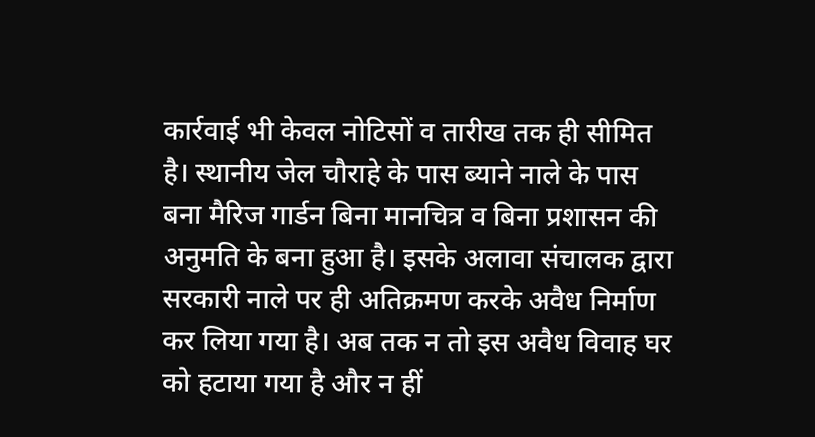कार्रवाई भी केवल नोटिसों व तारीख तक ही सीमित है। स्थानीय जेल चौराहे के पास ब्याने नाले के पास बना मैरिज गार्डन बिना मानचित्र व बिना प्रशासन की अनुमति के बना हुआ है। इसके अलावा संचालक द्वारा सरकारी नाले पर ही अतिक्रमण करके अवैध निर्माण कर लिया गया है। अब तक न तो इस अवैध विवाह घर को हटाया गया है और न हीं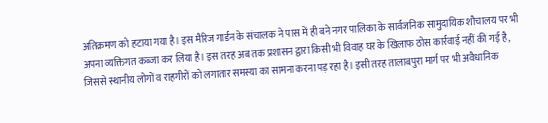अतिक्रमण को हटाया गया है। इस मैरिज गार्डन के संचालक ने पास में ही बने नगर पालिका के सार्वजनिक सामुदायिक शौचालय पर भी अपना व्यक्तिगत कब्जा कर लिया है। इस तरह अब तक प्रशासन द्वारा किसी भी विवाह घर के खिलाफ ठोस कार्रवाई नहीं की गई है, जिससे स्थानीय लोगों व राहगीरों को लगातार समस्या का सामना करना पड़ रहा है। इसी तरह तालाबपुरा मार्ग पर भी अवैधानिक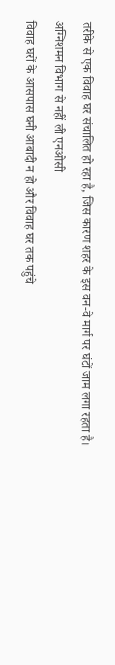तरीके से एक विवाह घर संचालित हो रहा है, जिस कारण शहर के इस वन-वे मार्ग पर घंटों जाम लगा रहता है।
अग्निशमन विभाग से नहीं ली एनओसी
विवाह घरों के आसपास घनी आबादी न हो और विवाह घर तक पहुंचे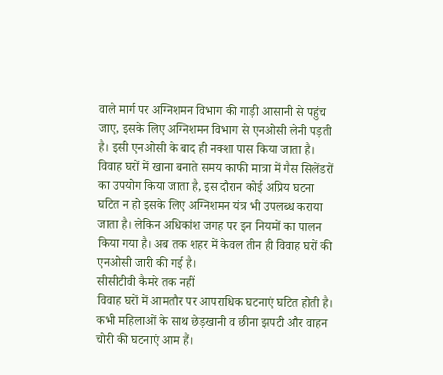वाले मार्ग पर अग्निशमन विभाग की गाड़ी आसानी से पहुंच जाए, इसके लिए अग्निशमन विभाग से एनओसी लेनी पड़ती है। इसी एनओसी के बाद ही नक्शा पास किया जाता है। विवाह घरों में खाना बनाते समय काफी मात्रा में गैस सिलेंडरों का उपयोग किया जाता है, इस दौरान कोई अप्रिय घटना घटित न हो इसके लिए अग्निशमन यंत्र भी उपलब्ध कराया जाता है। लेकिन अधिकांश जगह पर इन नियमों का पालन किया गया है। अब तक शहर में केवल तीन ही विवाह घरों की एनओसी जारी की गई है।
सीसीटीवी कैमरे तक नहीं
विवाह घरों में आमतौर पर आपराधिक घटनाएं घटित होती है। कभी महिलाओं के साथ छेड़खानी व छीना झपटी और वाहन चोरी की घटनाएं आम हैं।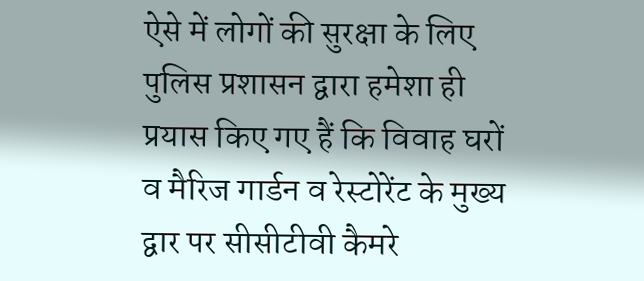ऐसे में लोगों की सुरक्षा के लिए पुलिस प्रशासन द्वारा हमेशा ही प्रयास किए गए हैं कि विवाह घरों व मैरिज गार्डन व रेस्टोरेंट के मुख्य द्वार पर सीसीटीवी कैमरे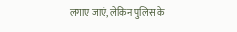लगाए जाएं, लेकिन पुलिस के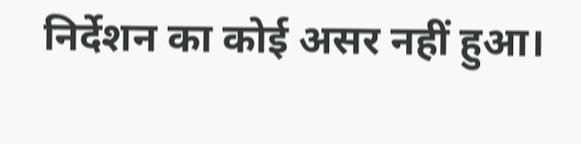निर्देशन का कोई असर नहीं हुआ।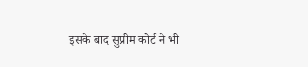इसके बाद सुप्रीम कोर्ट ने भी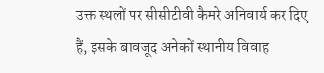उक्त स्थलों पर सीसीटीवी कैमरे अनिवार्य कर दिए हैं, इसके बावजूद अनेकों स्थानीय विवाह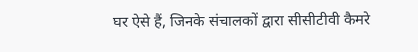घर ऐसे हैं, जिनके संचालकों द्वारा सीसीटीवी कैमरे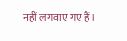नहीं लगवाए गए हैं।